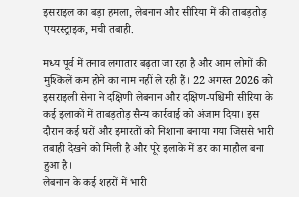इसराइल का बड़ा हमला, लेबनान और सीरिया में की ताबड़तोड़ एयरस्ट्राइक, मची तबाही.

मध्य पूर्व में तनाव लगातार बढ़ता जा रहा है और आम लोगों की मुश्किलें कम होने का नाम नहीं ले रही हैं। 22 अगस्त 2026 को इसराइली सेना ने दक्षिणी लेबनान और दक्षिण-पश्चिमी सीरिया के कई इलाकों में ताबड़तोड़ सैन्य कार्रवाई को अंजाम दिया। इस दौरान कई घरों और इमारतों को निशाना बनाया गया जिससे भारी तबाही देखने को मिली है और पूरे इलाके में डर का माहौल बना हुआ है।
लेबनान के कई शहरों में भारी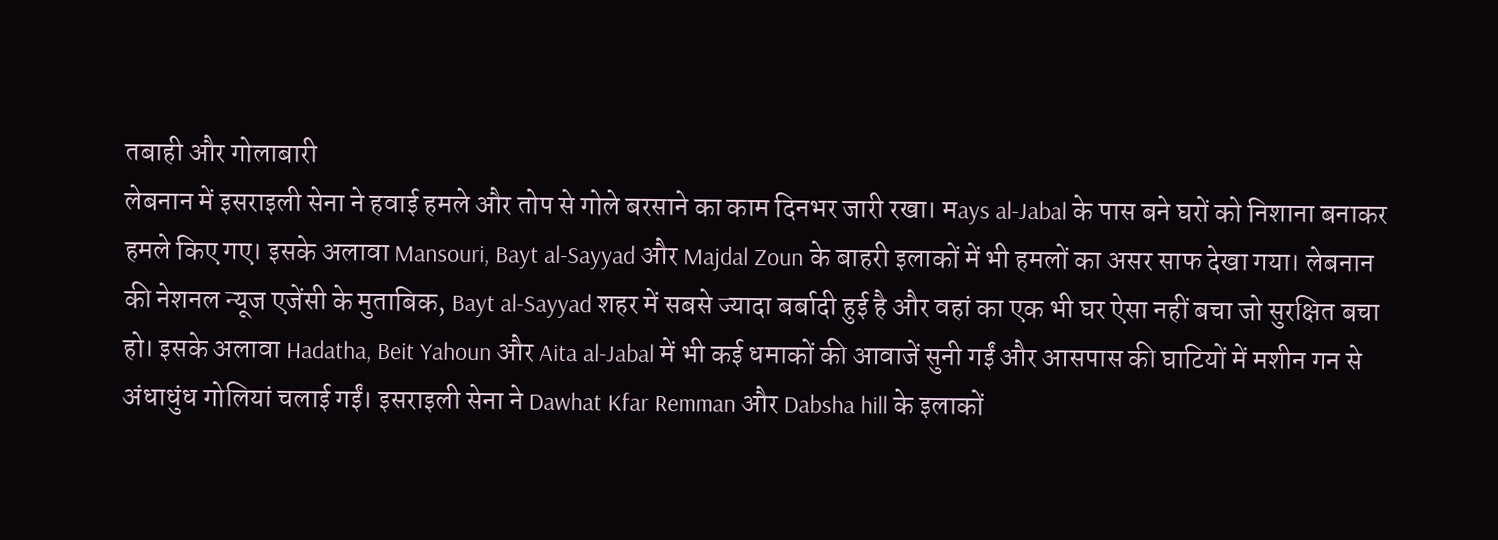तबाही और गोलाबारी
लेबनान में इसराइली सेना ने हवाई हमले और तोप से गोले बरसाने का काम दिनभर जारी रखा। मays al-Jabal के पास बने घरों को निशाना बनाकर हमले किए गए। इसके अलावा Mansouri, Bayt al-Sayyad और Majdal Zoun के बाहरी इलाकों में भी हमलों का असर साफ देखा गया। लेबनान की नेशनल न्यूज एजेंसी के मुताबिक, Bayt al-Sayyad शहर में सबसे ज्यादा बर्बादी हुई है और वहां का एक भी घर ऐसा नहीं बचा जो सुरक्षित बचा हो। इसके अलावा Hadatha, Beit Yahoun और Aita al-Jabal में भी कई धमाकों की आवाजें सुनी गईं और आसपास की घाटियों में मशीन गन से अंधाधुंध गोलियां चलाई गईं। इसराइली सेना ने Dawhat Kfar Remman और Dabsha hill के इलाकों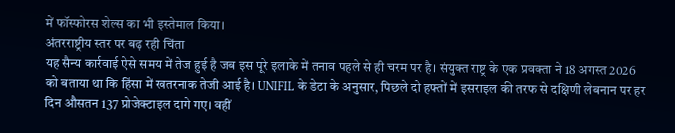में फॉस्फोरस शेल्स का भी इस्तेमाल किया।
अंतरराष्ट्रीय स्तर पर बढ़ रही चिंता
यह सैन्य कार्रवाई ऐसे समय में तेज हुई है जब इस पूरे इलाके में तनाव पहले से ही चरम पर है। संयुक्त राष्ट्र के एक प्रवक्ता ने 18 अगस्त 2026 को बताया था कि हिंसा में खतरनाक तेजी आई है। UNIFIL के डेटा के अनुसार, पिछले दो हफ्तों में इसराइल की तरफ से दक्षिणी लेबनान पर हर दिन औसतन 137 प्रोजेक्टाइल दागे गए। वहीं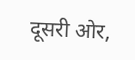दूसरी ओर,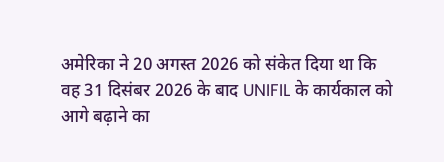अमेरिका ने 20 अगस्त 2026 को संकेत दिया था कि वह 31 दिसंबर 2026 के बाद UNIFIL के कार्यकाल को आगे बढ़ाने का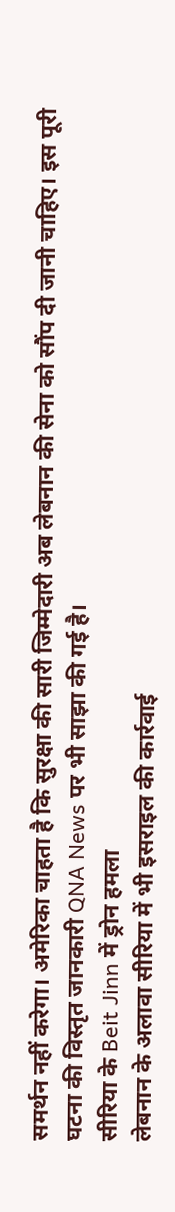समर्थन नहीं करेगा। अमेरिका चाहता है कि सुरक्षा की सारी जिम्मेदारी अब लेबनान की सेना को सौंप दी जानी चाहिए। इस पूरी घटना की विस्तृत जानकारी QNA News पर भी साझा की गई है।
सीरिया के Beit Jinn में ड्रोन हमला
लेबनान के अलावा सीरिया में भी इसराइल की कार्रवाई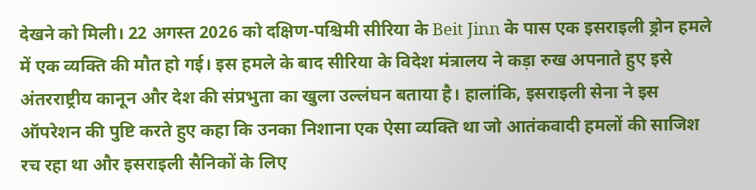देखने को मिली। 22 अगस्त 2026 को दक्षिण-पश्चिमी सीरिया के Beit Jinn के पास एक इसराइली ड्रोन हमले में एक व्यक्ति की मौत हो गई। इस हमले के बाद सीरिया के विदेश मंत्रालय ने कड़ा रुख अपनाते हुए इसे अंतरराष्ट्रीय कानून और देश की संप्रभुता का खुला उल्लंघन बताया है। हालांकि, इसराइली सेना ने इस ऑपरेशन की पुष्टि करते हुए कहा कि उनका निशाना एक ऐसा व्यक्ति था जो आतंकवादी हमलों की साजिश रच रहा था और इसराइली सैनिकों के लिए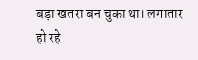बड़ा खतरा बन चुका था। लगातार हो रहे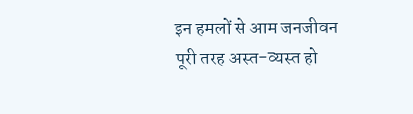इन हमलों से आम जनजीवन पूरी तरह अस्त-व्यस्त हो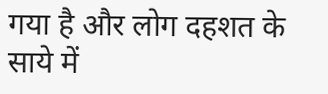गया है और लोग दहशत के साये में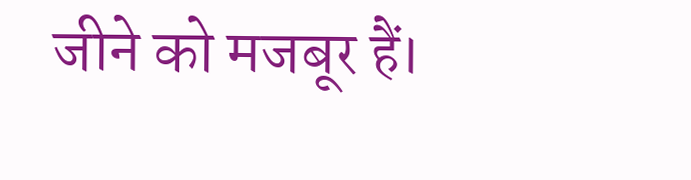जीने को मजबूर हैं।